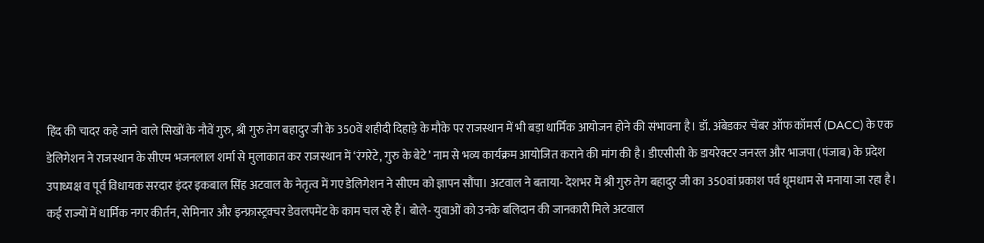हिंद की चादर कहे जाने वाले सिखों के नौवें गुरु, श्री गुरु तेग बहादुर जी के 350वें शहीदी दिहाड़े के मौके पर राजस्थान में भी बड़ा धार्मिक आयोजन होने की संभावना है। डॉ. अंबेडकर चेंबर ऑफ कॉमर्स (DACC) के एक डेलिगेशन ने राजस्थान के सीएम भजनलाल शर्मा से मुलाकात कर राजस्थान में ‘रंगरेटे, गुरु के बेटे’ नाम से भव्य कार्यक्रम आयोजित कराने की मांग की है। डीएसीसी के डायरेक्टर जनरल और भाजपा (पंजाब) के प्रदेश उपाध्यक्ष व पूर्व विधायक सरदार इंदर इकबाल सिंह अटवाल के नेतृत्व में गए डेलिगेशन ने सीएम को ज्ञापन सौंपा। अटवाल ने बताया- देशभर में श्री गुरु तेग बहादुर जी का 350वां प्रकाश पर्व धूमधाम से मनाया जा रहा है। कई राज्यों में धार्मिक नगर कीर्तन, सेमिनार और इन्फ्रास्ट्रक्चर डेवलपमेंट के काम चल रहे हैं। बोले- युवाओं को उनके बलिदान की जानकारी मिले अटवाल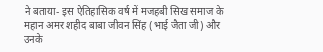ने बताया- इस ऐतिहासिक वर्ष में मजहबी सिख समाज के महान अमर शहीद बाबा जीवन सिंह (भाई जैता जी) और उनके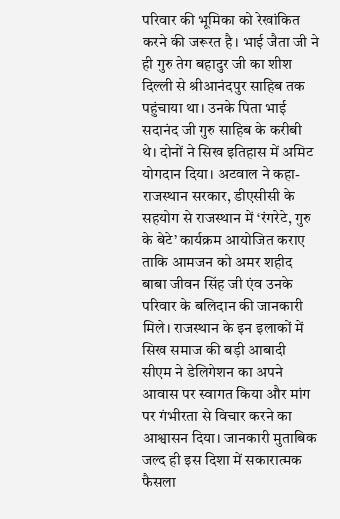परिवार की भूमिका को रेखांकित करने की जरूरत है। भाई जैता जी ने ही गुरु तेग बहादुर जी का शीश दिल्ली से श्रीआनंदपुर साहिब तक पहुंचाया था। उनके पिता भाई सदानंद जी गुरु साहिब के करीबी थे। दोनों ने सिख इतिहास में अमिट योगदान दिया। अटवाल ने कहा- राजस्थान सरकार, डीएसीसी के सहयोग से राजस्थान में ‘रंगरेटे, गुरु के बेटे’ कार्यक्रम आयोजित कराए ताकि आमजन को अमर शहीद बाबा जीवन सिंह जी एंव उनके परिवार के बलिदान की जानकारी मिले। राजस्थान के इन इलाकों में सिख समाज की बड़ी आबादी सीएम ने डेलिगेशन का अपने आवास पर स्वागत किया और मांग पर गंभीरता से विचार करने का आश्वासन दिया। जानकारी मुताबिक जल्द ही इस दिशा में सकारात्मक फैसला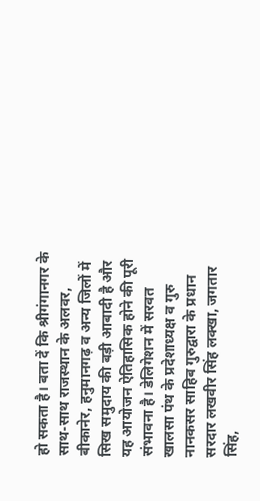हो सकता है। बता दें कि श्रीगंगानगर के साथ-साथ राजस्थान के अलवर, बीकानेर, हनुमानगढ़ व अन्य जिलों में सिख समुदाय की बड़ी आबादी है और यह आयोजन ऐतिहासिक होने की पूरी संभावना है। डेलिगेशन में सरवत खालसा पंथ के प्रदेशाध्यक्ष व गुरु नानकसर साहिब गुरुद्वारा के प्रधान सरदार लखवीर सिंह लक्खा, जगतार सिंह,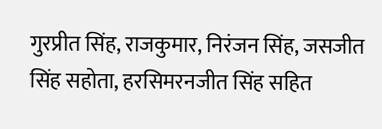गुरप्रीत सिंह, राजकुमार, निरंजन सिंह, जसजीत सिंह सहोता, हरसिमरनजीत सिंह सहित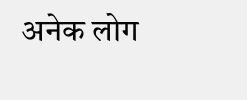अनेक लोग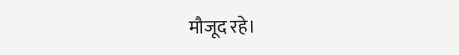मौजूद रहे।